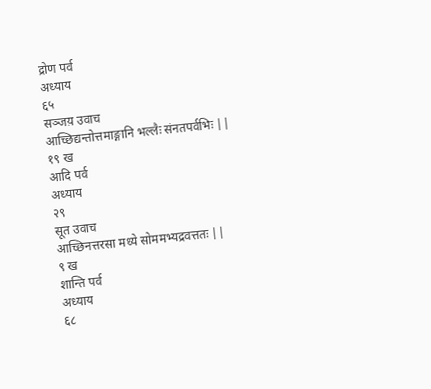द्रोण पर्व
अध्याय
६५
सञ्जय़ उवाच
आच्छिद्यन्तोत्तमाङ्गानि भल्लैः संनतपर्वभिः ||
१९ ख
आदि पर्व
अध्याय
२९
सूत उवाच
आच्छिनत्तरसा मध्ये सोममभ्यद्रवत्ततः ||
९ ख
शान्ति पर्व
अध्याय
६८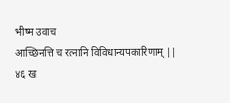भीष्म उवाच
आच्छिनत्ति च रत्नानि विविधान्यपकारिणाम् ||
४६ ख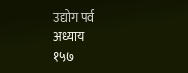उद्योग पर्व
अध्याय
१५७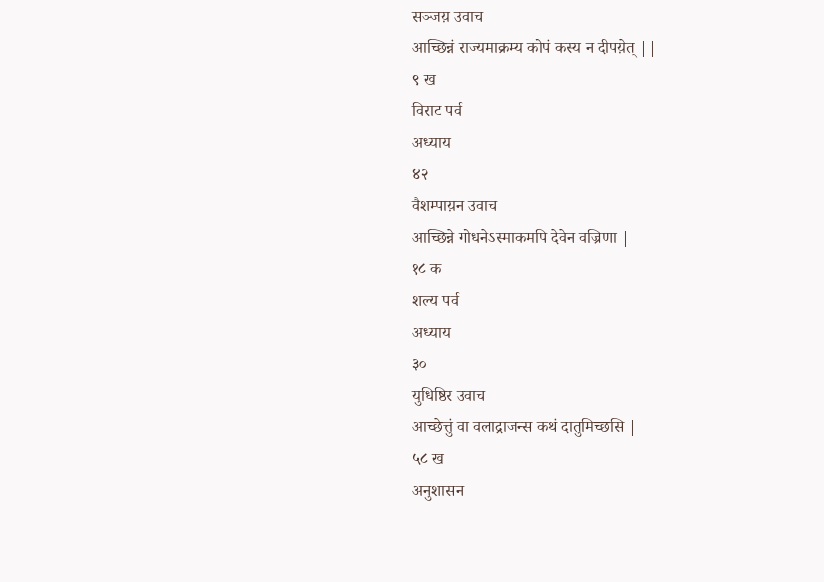सञ्जय़ उवाच
आच्छिन्नं राज्यमाक्रम्य कोपं कस्य न दीपय़ेत् ||
९ ख
विराट पर्व
अध्याय
४२
वैशम्पाय़न उवाच
आच्छिन्ने गोधनेऽस्माकमपि देवेन वज्रिणा |
१८ क
शल्य पर्व
अध्याय
३०
युधिष्ठिर उवाच
आच्छेत्तुं वा वलाद्राजन्स कथं दातुमिच्छसि |
५८ ख
अनुशासन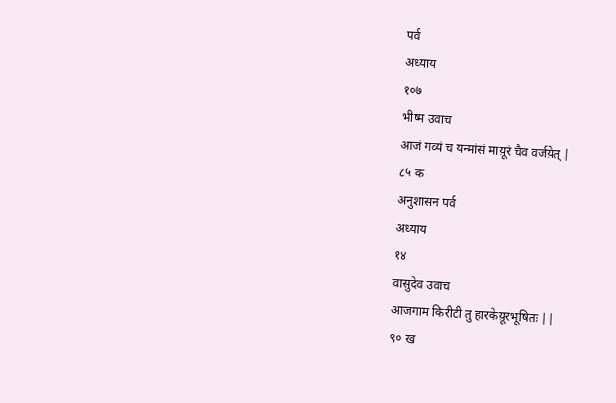पर्व
अध्याय
१०७
भीष्म उवाच
आजं गव्यं च यन्मांसं माय़ूरं चैव वर्जय़ेत् |
८५ क
अनुशासन पर्व
अध्याय
१४
वासुदेव उवाच
आजगाम किरीटी तु हारकेय़ूरभूषितः ||
९० ख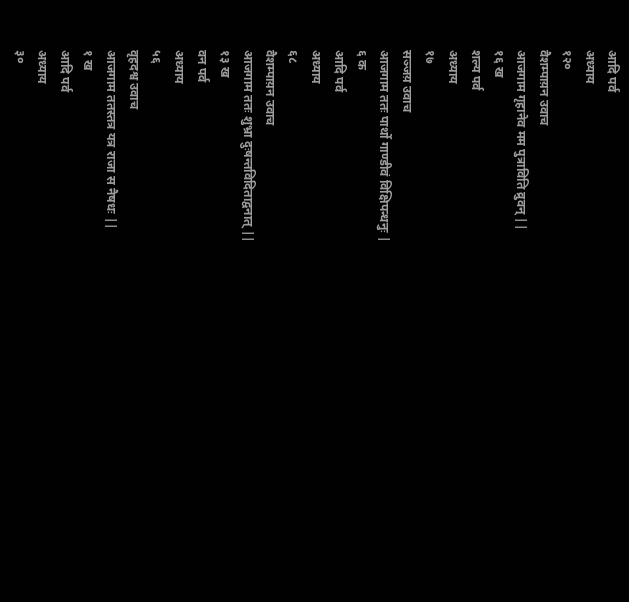आदि पर्व
अध्याय
१२०
वैशम्पाय़न उवाच
आजगाम गृहानेव मम पुत्राविति व्रुवन् ||
१६ ख
शल्य पर्व
अध्याय
१७
सञ्जय़ उवाच
आजगाम ततः पार्थो गाण्डीवं विक्षिपन्धनुः |
६ क
आदि पर्व
अध्याय
६८
वैशम्पाय़न उवाच
आजगाम ततः शुभ्रा दुःषन्तविदिताद्वनात् ||
१३ ख
वन पर्व
अध्याय
५६
वृहदश्व उवाच
आजगाम ततस्तत्र यत्र राजा स नैषधः ||
१ ख
आदि पर्व
अध्याय
३०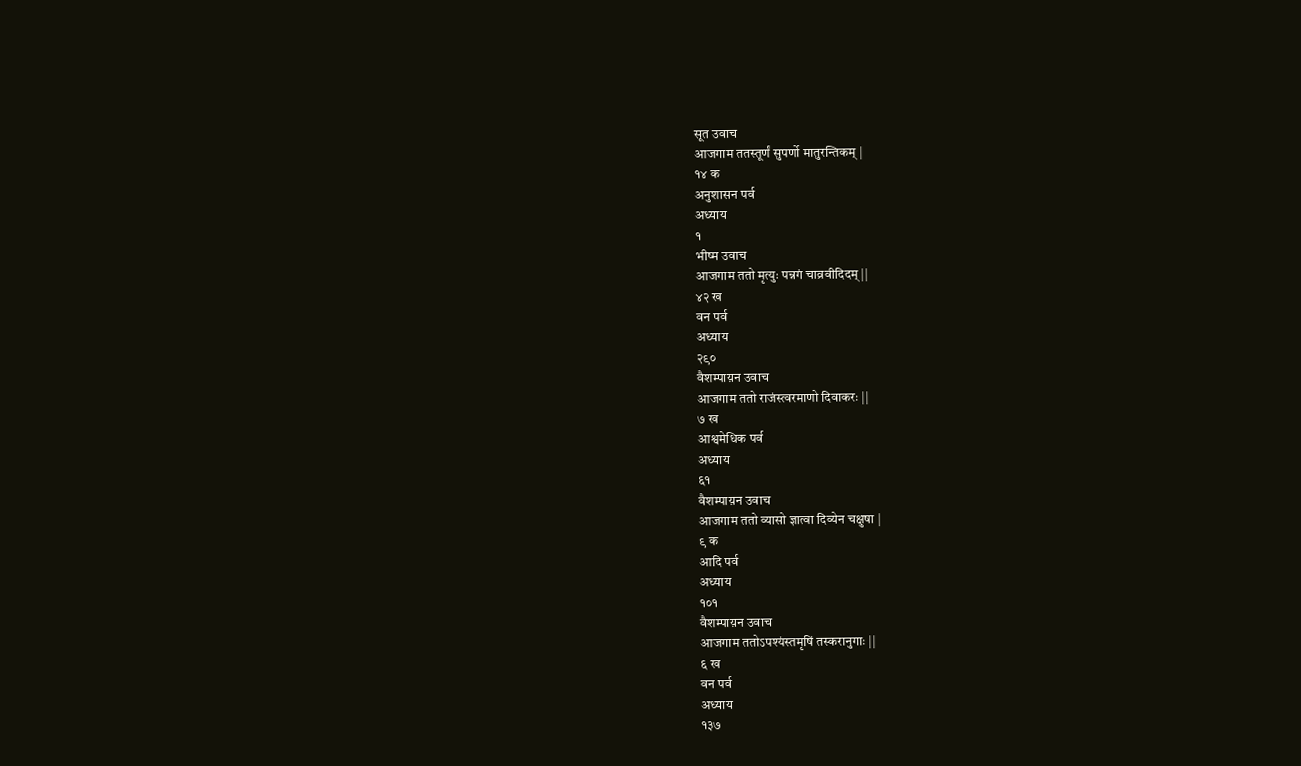सूत उवाच
आजगाम ततस्तूर्णं सुपर्णो मातुरन्तिकम् |
१४ क
अनुशासन पर्व
अध्याय
१
भीष्म उवाच
आजगाम ततो मृत्युः पन्नगं चाव्रवीदिदम् ||
४२ ख
वन पर्व
अध्याय
२९०
वैशम्पाय़न उवाच
आजगाम ततो राजंस्त्वरमाणो दिवाकरः ||
७ ख
आश्वमेधिक पर्व
अध्याय
६१
वैशम्पाय़न उवाच
आजगाम ततो व्यासो ज्ञात्वा दिव्येन चक्षुषा |
९ क
आदि पर्व
अध्याय
१०१
वैशम्पाय़न उवाच
आजगाम ततोऽपश्यंस्तमृषिं तस्करानुगाः ||
६ ख
वन पर्व
अध्याय
१३७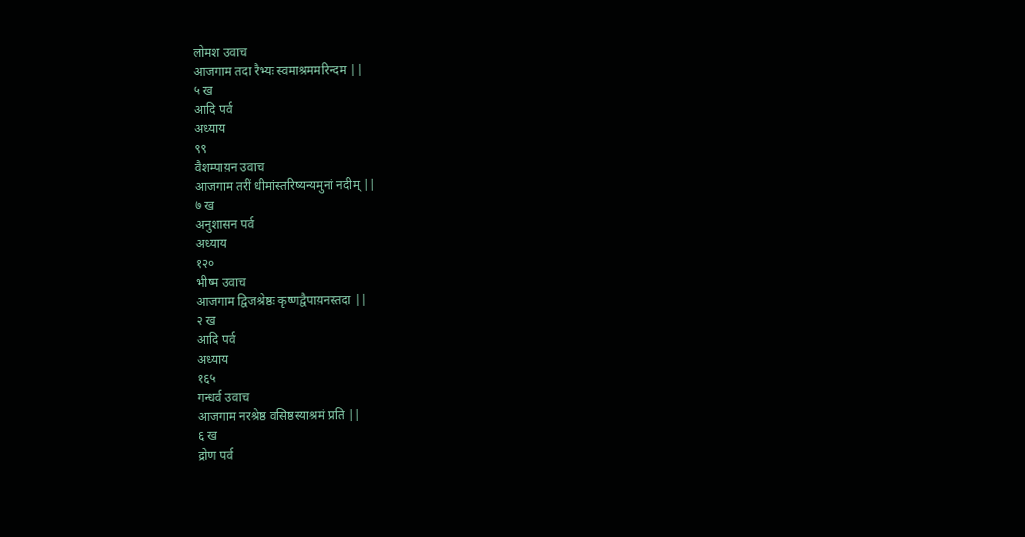लोमश उवाच
आजगाम तदा रैभ्यः स्वमाश्रममरिन्दम ||
५ ख
आदि पर्व
अध्याय
९९
वैशम्पाय़न उवाच
आजगाम तरीं धीमांस्तरिष्यन्यमुनां नदीम् ||
७ ख
अनुशासन पर्व
अध्याय
१२०
भीष्म उवाच
आजगाम द्विजश्रेष्ठः कृष्णद्वैपाय़नस्तदा ||
२ ख
आदि पर्व
अध्याय
१६५
गन्धर्व उवाच
आजगाम नरश्रेष्ठ वसिष्ठस्याश्रमं प्रति ||
६ ख
द्रोण पर्व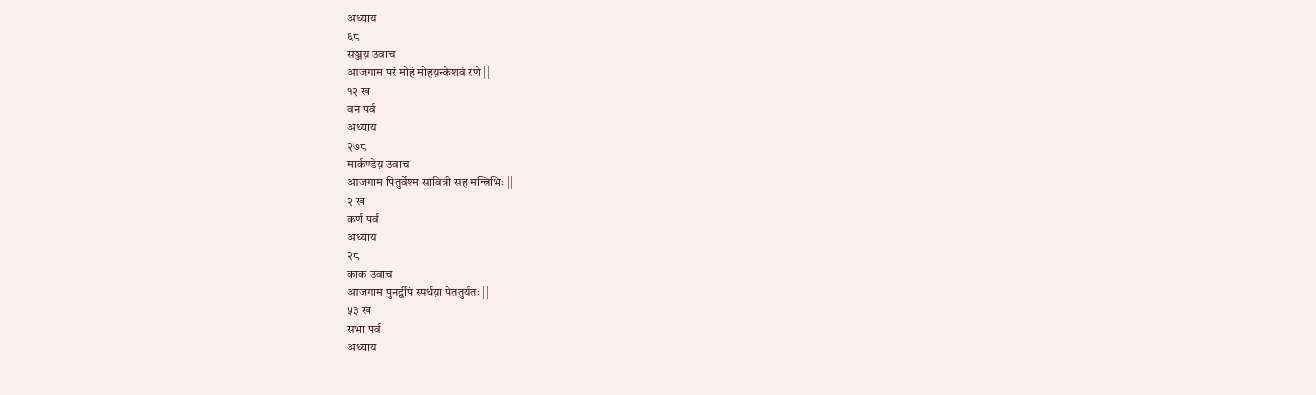अध्याय
६८
सञ्जय़ उवाच
आजगाम परं मोहं मोहय़न्केशवं रणे ||
१२ ख
वन पर्व
अध्याय
२७८
मार्कण्डेय़ उवाच
आजगाम पितुर्वेश्म सावित्री सह मन्त्रिभिः ||
२ ख
कर्ण पर्व
अध्याय
२८
काक उवाच
आजगाम पुनर्द्वीपं स्पर्धय़ा पेततुर्यतः ||
५३ ख
सभा पर्व
अध्याय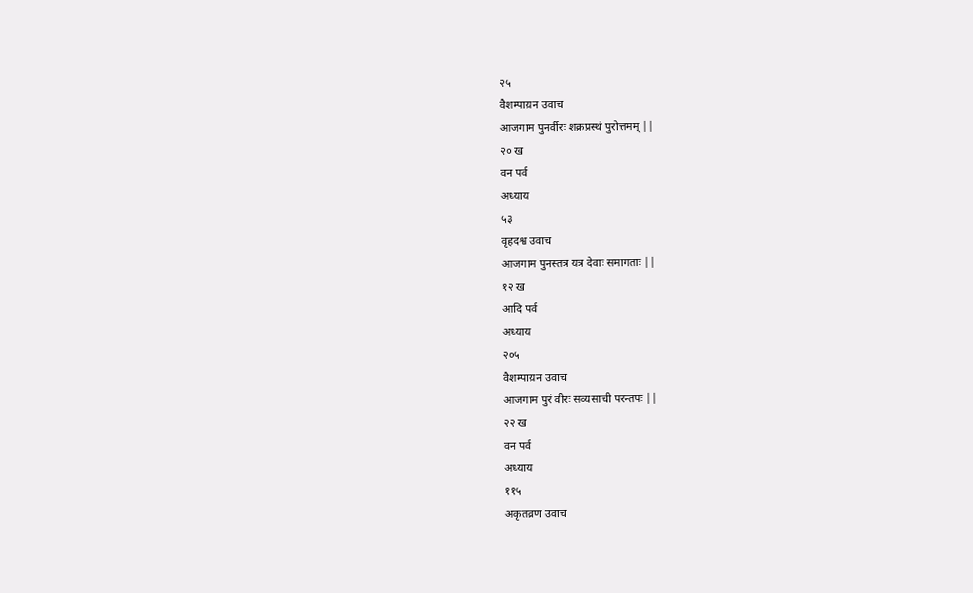२५
वैशम्पाय़न उवाच
आजगाम पुनर्वीरः शक्रप्रस्थं पुरोत्तमम् ||
२० ख
वन पर्व
अध्याय
५३
वृहदश्व उवाच
आजगाम पुनस्तत्र यत्र देवाः समागताः ||
१२ ख
आदि पर्व
अध्याय
२०५
वैशम्पाय़न उवाच
आजगाम पुरं वीरः सव्यसाची परन्तपः ||
२२ ख
वन पर्व
अध्याय
११५
अकृतव्रण उवाच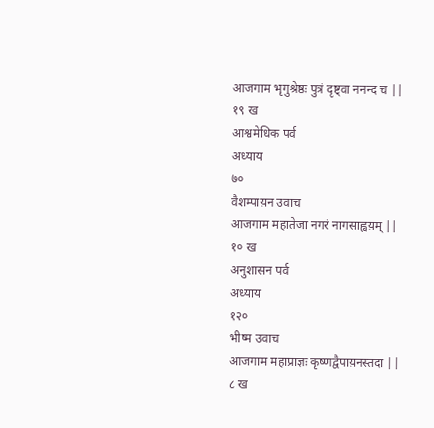आजगाम भृगुश्रेष्ठः पुत्रं दृष्ट्वा ननन्द च ||
१९ ख
आश्वमेधिक पर्व
अध्याय
७०
वैशम्पाय़न उवाच
आजगाम महातेजा नगरं नागसाह्वय़म् ||
१० ख
अनुशासन पर्व
अध्याय
१२०
भीष्म उवाच
आजगाम महाप्राज्ञः कृष्णद्वैपाय़नस्तदा ||
८ ख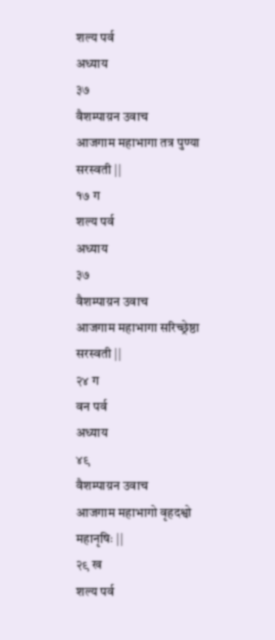शल्य पर्व
अध्याय
३७
वैशम्पाय़न उवाच
आजगाम महाभागा तत्र पुण्या सरस्वती ||
१७ ग
शल्य पर्व
अध्याय
३७
वैशम्पाय़न उवाच
आजगाम महाभागा सरिच्छ्रेष्ठा सरस्वती ||
२४ ग
वन पर्व
अध्याय
४९
वैशम्पाय़न उवाच
आजगाम महाभागो वृहदश्वो महानृषिः ||
२९ ख
शल्य पर्व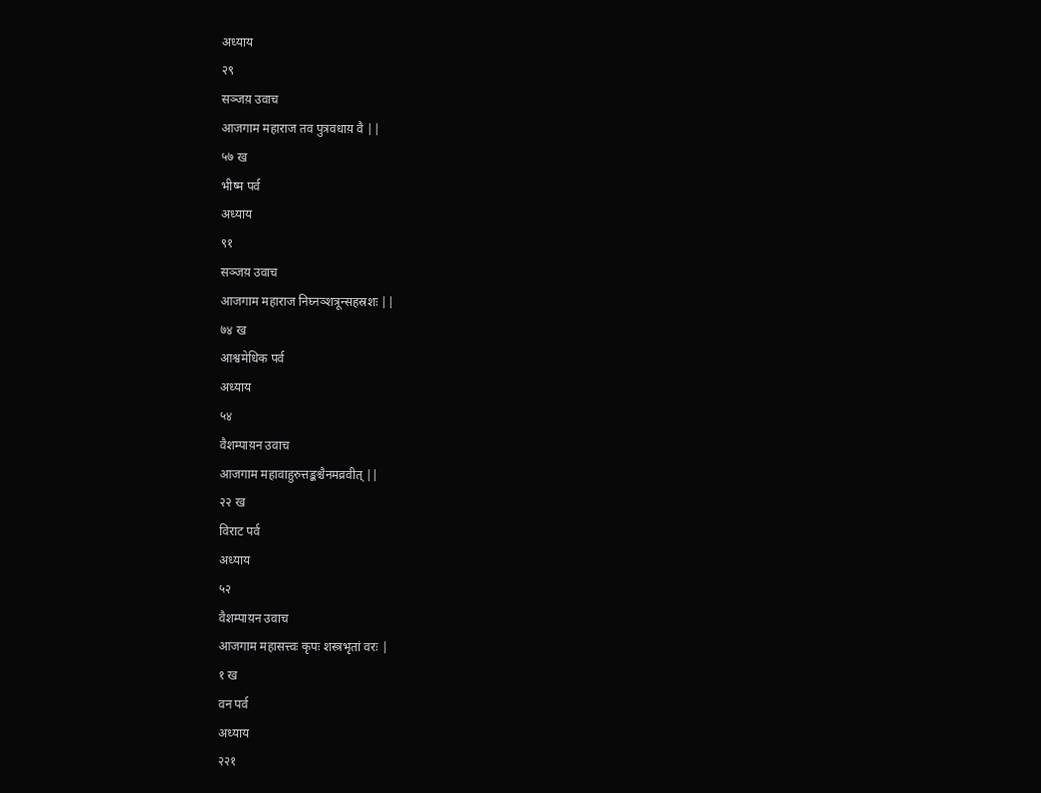अध्याय
२९
सञ्जय़ उवाच
आजगाम महाराज तव पुत्रवधाय़ वै ||
५७ ख
भीष्म पर्व
अध्याय
९१
सञ्जय़ उवाच
आजगाम महाराज निघ्नञ्शत्रून्सहस्रशः ||
७४ ख
आश्वमेधिक पर्व
अध्याय
५४
वैशम्पाय़न उवाच
आजगाम महावाहुरुत्तङ्कश्चैनमव्रवीत् ||
२२ ख
विराट पर्व
अध्याय
५२
वैशम्पाय़न उवाच
आजगाम महासत्त्वः कृपः शस्त्रभृतां वरः |
१ ख
वन पर्व
अध्याय
२२१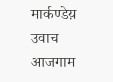मार्कण्डेय़ उवाच
आजगाम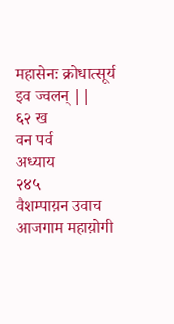महासेनः क्रोधात्सूर्य इव ज्वलन् ||
६२ ख
वन पर्व
अध्याय
२४५
वैशम्पाय़न उवाच
आजगाम महाय़ोगी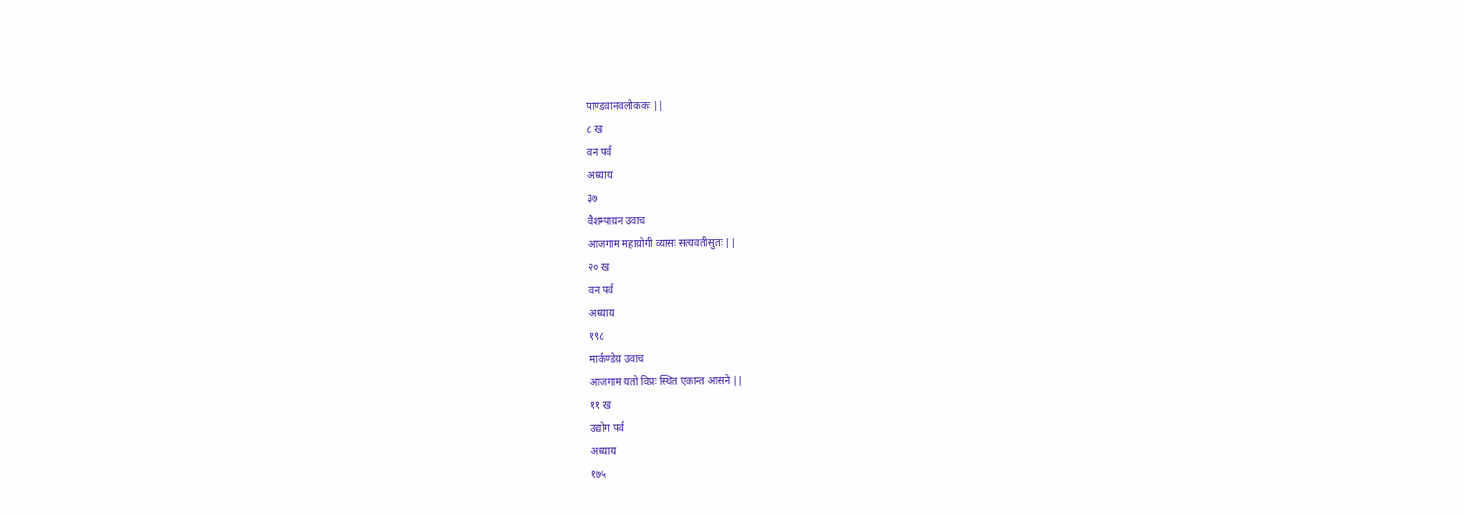पाण्डवानवलोककः ||
८ ख
वन पर्व
अध्याय
३७
वैशम्पाय़न उवाच
आजगाम महाय़ोगी व्यासः सत्यवतीसुतः ||
२० ख
वन पर्व
अध्याय
१९८
मार्कण्डेय़ उवाच
आजगाम यतो विप्रः स्थित एकान्त आसने ||
११ ख
उद्योग पर्व
अध्याय
१७५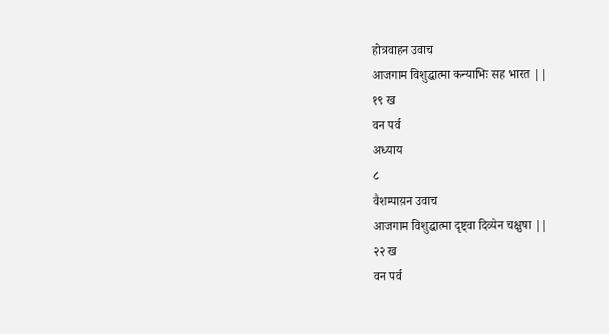होत्रवाहन उवाच
आजगाम विशुद्धात्मा कन्याभिः सह भारत ||
१९ ख
वन पर्व
अध्याय
८
वैशम्पाय़न उवाच
आजगाम विशुद्धात्मा दृष्ट्वा दिव्येन चक्षुषा ||
२२ ख
वन पर्व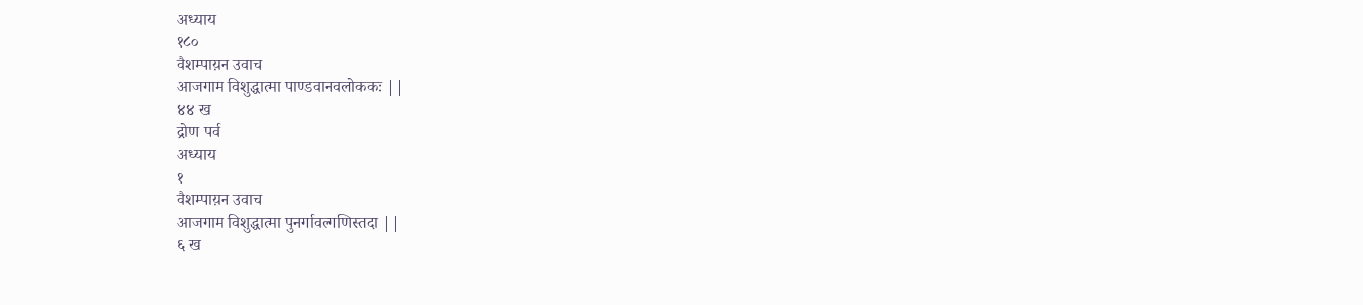अध्याय
१८०
वैशम्पाय़न उवाच
आजगाम विशुद्धात्मा पाण्डवानवलोककः ||
४४ ख
द्रोण पर्व
अध्याय
१
वैशम्पाय़न उवाच
आजगाम विशुद्धात्मा पुनर्गावल्गणिस्तदा ||
६ ख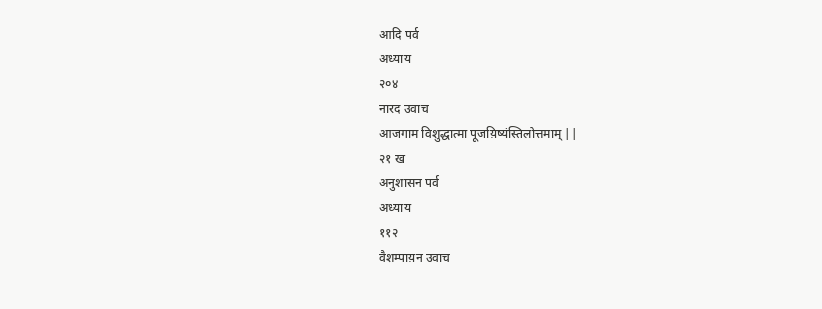आदि पर्व
अध्याय
२०४
नारद उवाच
आजगाम विशुद्धात्मा पूजय़िष्यंस्तिलोत्तमाम् ||
२१ ख
अनुशासन पर्व
अध्याय
११२
वैशम्पाय़न उवाच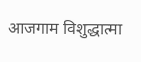आजगाम विशुद्धात्मा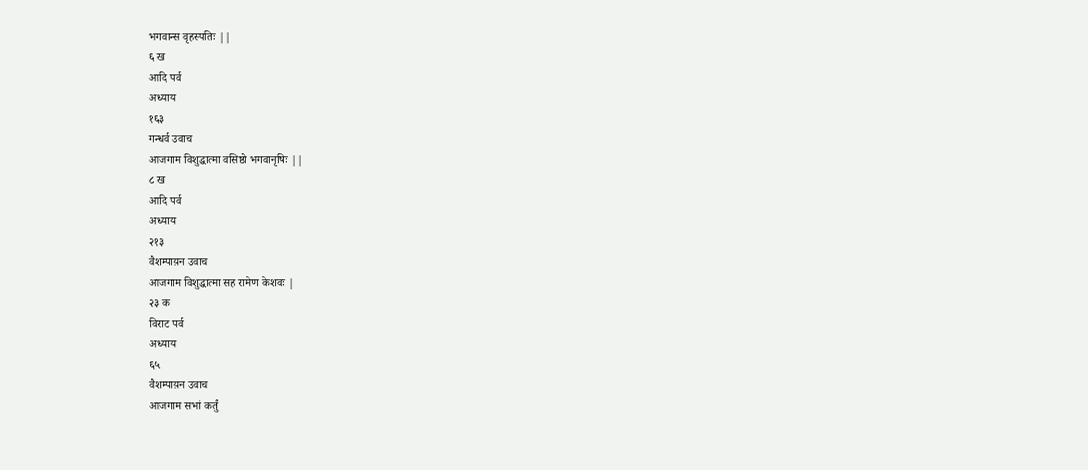भगवान्स वृहस्पतिः ||
६ ख
आदि पर्व
अध्याय
१६३
गन्धर्व उवाच
आजगाम विशुद्धात्मा वसिष्ठो भगवानृषिः ||
८ ख
आदि पर्व
अध्याय
२१३
वैशम्पाय़न उवाच
आजगाम विशुद्धात्मा सह रामेण केशवः |
२३ क
विराट पर्व
अध्याय
६५
वैशम्पाय़न उवाच
आजगाम सभां कर्तुं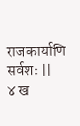राजकार्याणि सर्वशः ||
४ ख